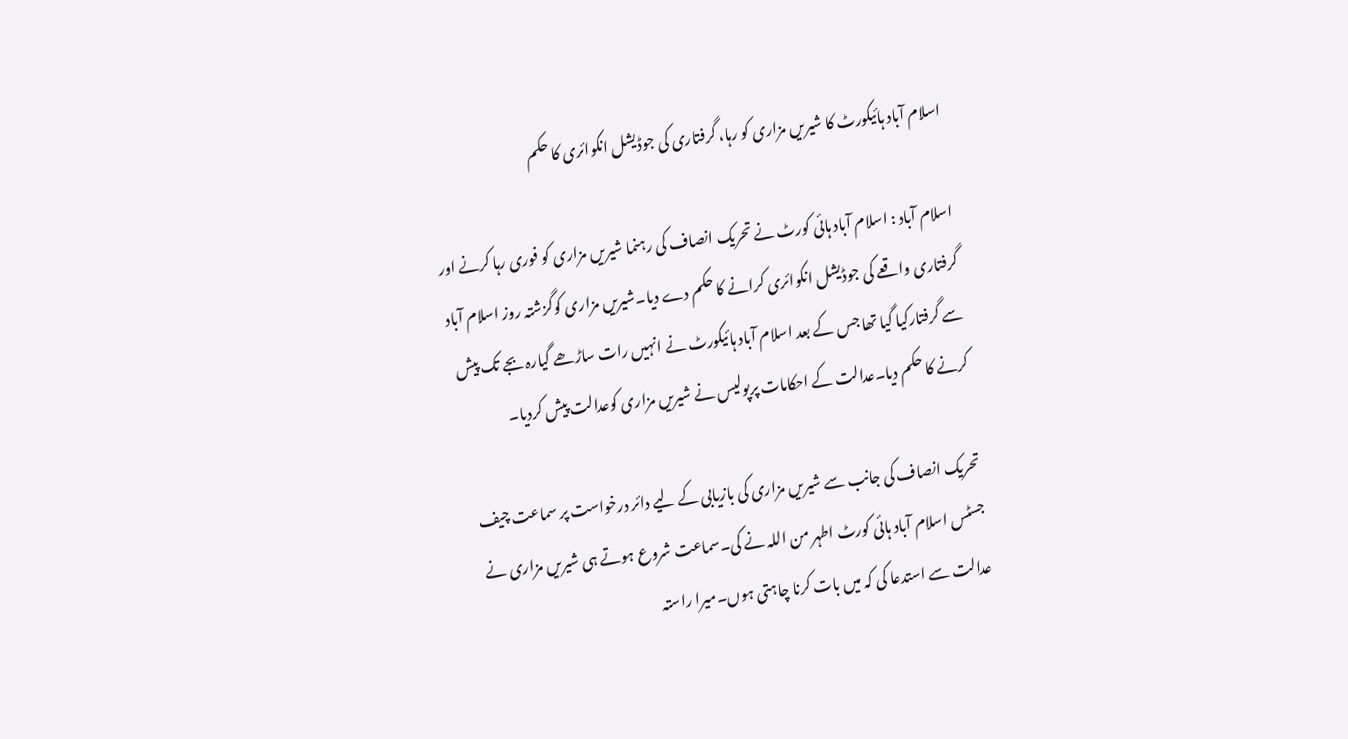اسلام آباد ہائیکورٹ کا شیریں مزاری کو رہا، گرفتاری کی جوڈیشل انکوائری کا حکم

اسلام آباد : اسلام آباد ہائی کورٹ نے تحریک انصاف کی رہنما شیریں مزاری کو فوری رہا کرنے اور گرفتاری واقعے کی جوڈیشل انکوائری کرانے کا حکم دے دیا۔شیریں مزاری کوگزشتہ روز اسلام آباد سے گرفتارکیا گیا تھا جس کے بعد اسلام آباد ہائیکورٹ نے انہیں رات ساڑھے گیارہ بجے تک پیش کرنے کا حکم دیا۔عدالت کے احکامات پرپولیس نے شیریں مزاری کوعدالت پیش کردیا۔

تحریک انصاف کی جانب سے شیریں مزاری کی بازیابی کے لیے دائر درخواست پر سماعت چیف جسٹس اسلام آباد ہائی کورٹ اطہر من اللہ نے کی۔سماعت شروع ہوتے ہی شیریں مزاری نے عدالت سے استدعا کی کہ میں بات کرنا چاہتی ہوں۔میرا راستہ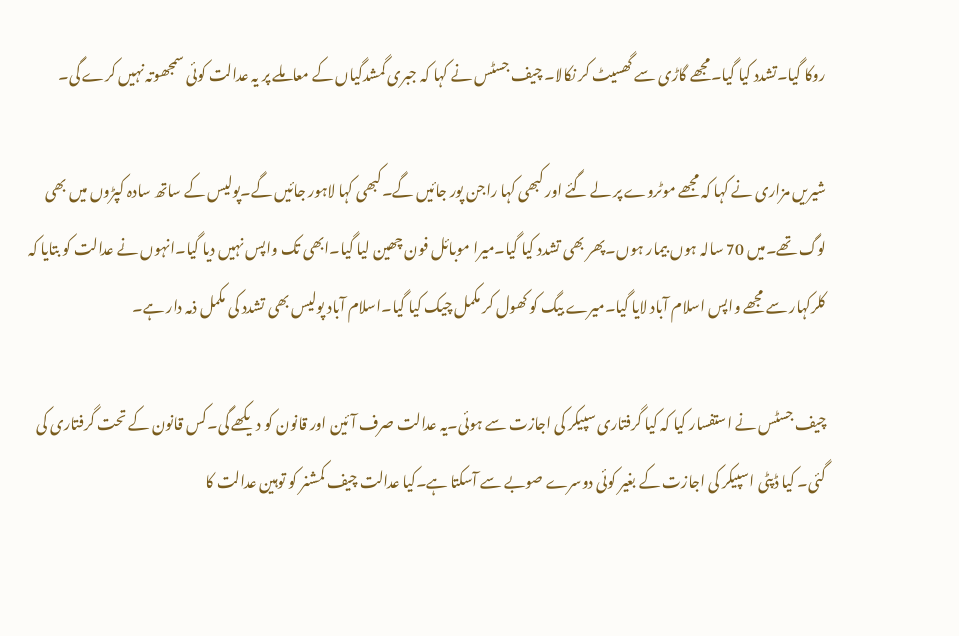روکا گیا۔تشدد کیا گیا۔مجھے گاڑی سے گھسیٹ کر نکالا۔ چیف جسٹس نے کہا کہ جبری گمشدگیاں کے معاملے پر یہ عدالت کوئی سمجھوتہ نہیں کرے گی۔

شیریں مزاری نے کہا کہ مجھے موٹروے پر لے گئے اور کبھی کہا راجن پور جائیں گے۔کبھی کہا لاہور جائیں گے۔پولیس کے ساتھ سادہ کپڑوں میں بھی لوگ تھے۔میں 70 سالہ ہوں بیمار ہوں۔پھر بھی تشدد کیا گیا۔میرا موبائل فون چھین لیا گیا۔ابھی تک واپس نہیں دیا گیا۔انہوں نے عدالت کو بتایا کہ کلرکہار سے مجھے واپس اسلام آباد لایا گیا۔میرے بیگ کو کھول کر مکمل چیک کیا گیا۔اسلام آباد پولیس بھی تشدد کی مکمل ذمہ دار ہے۔

چیف جسٹس نے استفسار کیا کہ کیا گرفتاری سپیکر کی اجازت سے ہوئی۔یہ عدالت صرف آئین اور قانون کو دیکھے گی۔کس قانون کے تحت گرفتاری کی گئی۔ کیا ڈپٹی اسپیکر کی اجازت کے بغیر کوئی دوسرے صوبے سے آسکتا ہے۔کیا عدالت چیف کمشنر کو توہین عدالت کا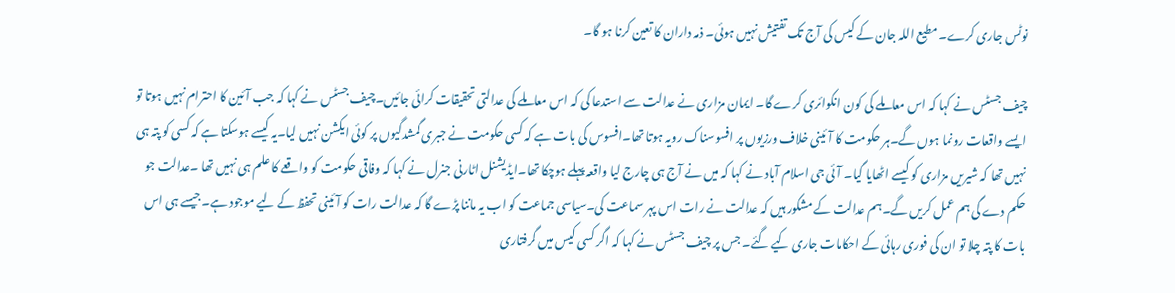نوٹس جاری کرے۔ مطیع اللہ جان کے کیس کی آج تک تفتیش نہیں ہوئی۔ ذمہ داران کا تعین کرنا ہو گا۔

چیف جسٹس نے کہا کہ اس معاملے کی کون انکوائری کرے گا۔ ایمان مزاری نے عدالت سے استدعا کی کہ اس معاملے کی عدالتی تحقیقات کرائی جائیں۔چیف جسٹس نے کہا کہ جب آئین کا احترام نہیں ہوتا تو ایسے واقعات رونما ہوں گے۔ہر حکومت کا آئینی خلاف ورزیوں پر افسوسناک رویہ ہوتا تھا۔افسوس کی بات ہے کہ کسی حکومت نے جبری گمشدگیوں پر کوئی ایکشن نہیں لیا۔یہ کیسے ہوسکتا ہے کہ کسی کو پتہ ہی نہیں تھا کہ شیریں مزاری کو کیسے اٹھایا گیا۔ آئی جی اسلام آباد نے کہا کہ میں نے آج ہی چارج لیا واقعہ پہلے ہوچکا تھا۔ایڈیشنل اٹارنی جنرل نے کہا کہ وفاقی حکومت کو واقعے کا علم ہی نہیں تھا ۔عدالت جو حکم دے گی ہم عمل کریں گے۔ہم عدالت کے مشکور ہیں کہ عدالت نے رات اس پہر سماعت کی۔سیاسی جماعت کو اب یہ ماننا پڑے گا کہ عدالت رات کو آئینی تحفظ کے لیے موجود ہے۔جیسے ہی اس بات کا پتہ چلا تو ان کی فوری رہائی کے احکامات جاری کیے گئے۔ جس پر چیف جسٹس نے کہا کہ اگر کسی کیس میں گرفتاری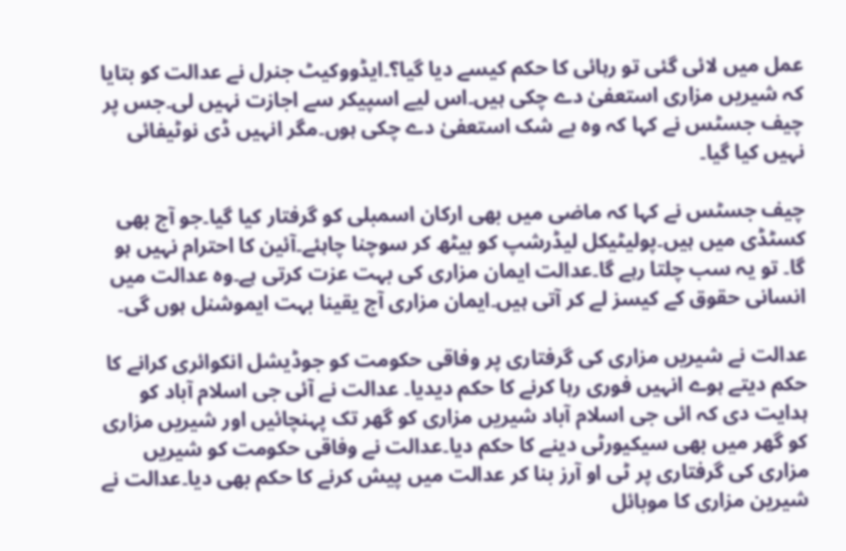عمل میں لائی گئی تو رہائی کا حکم کیسے دیا گیا؟۔ایڈووکیٹ جنرل نے عدالت کو بتایا کہ شیریں مزاری استعفیٰ دے چکی ہیں۔اس لیے اسپیکر سے اجازت نہیں لی۔جس پر چیف جسٹس نے کہا کہ وہ بے شک استعفیٰ دے چکی ہوں۔مگر انہیں ڈی نوٹیفائی نہیں کیا گیا۔

چیف جسٹس نے کہا کہ ماضی میں بھی ارکان اسمبلی کو گرفتار کیا گیا۔جو آج بھی کسٹڈی میں ہیں۔پولیٹیکل لیڈرشپ کو بیٹھ کر سوچنا چاہئے۔آئین کا احترام نہیں ہو گا۔ تو یہ سب چلتا رہے گا۔عدالت ایمان مزاری کی بہت عزت کرتی ہے۔وہ عدالت میں انسانی حقوق کے کیسز لے کر آتی ہیں۔ایمان مزاری آج یقینا بہت ایموشنل ہوں گی۔

عدالت نے شیریں مزاری کی گرفتاری پر وفاقی حکومت کو جوڈیشل انکوائری کرانے کا حکم دیتے ہوے انہیں فوری رہا کرنے کا حکم دیدیا۔ عدالت نے آئی جی اسلام آباد کو ہدایت دی کہ ائی جی اسلام آباد شیریں مزاری کو گھر تک پہنچائیں اور شیریں مزاری کو گھر میں بھی سیکیورٹی دینے کا حکم دیا۔عدالت نے وفاقی حکومت کو شیریں مزاری کی گرفتاری پر ٹی او آرز بنا کر عدالت میں پیش کرنے کا حکم بھی دیا۔عدالت نے شیرین مزاری کا موبائل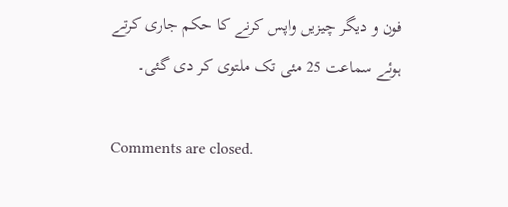فون و دیگر چیزیں واپس کرنے کا حکم جاری کرتے ہوئے سماعت 25 مئی تک ملتوی کر دی گئی۔

Comments are closed.